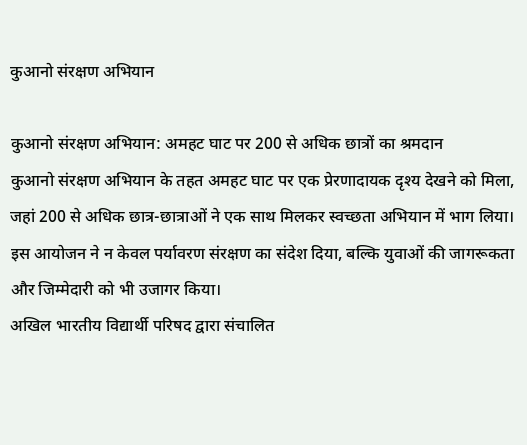कुआनो संरक्षण अभियान

कुआनो संरक्षण अभियान: अमहट घाट पर 200 से अधिक छात्रों का श्रमदान
कुआनो संरक्षण अभियान के तहत अमहट घाट पर एक प्रेरणादायक दृश्य देखने को मिला, जहां 200 से अधिक छात्र-छात्राओं ने एक साथ मिलकर स्वच्छता अभियान में भाग लिया। इस आयोजन ने न केवल पर्यावरण संरक्षण का संदेश दिया, बल्कि युवाओं की जागरूकता और जिम्मेदारी को भी उजागर किया।
अखिल भारतीय विद्यार्थी परिषद द्वारा संचालित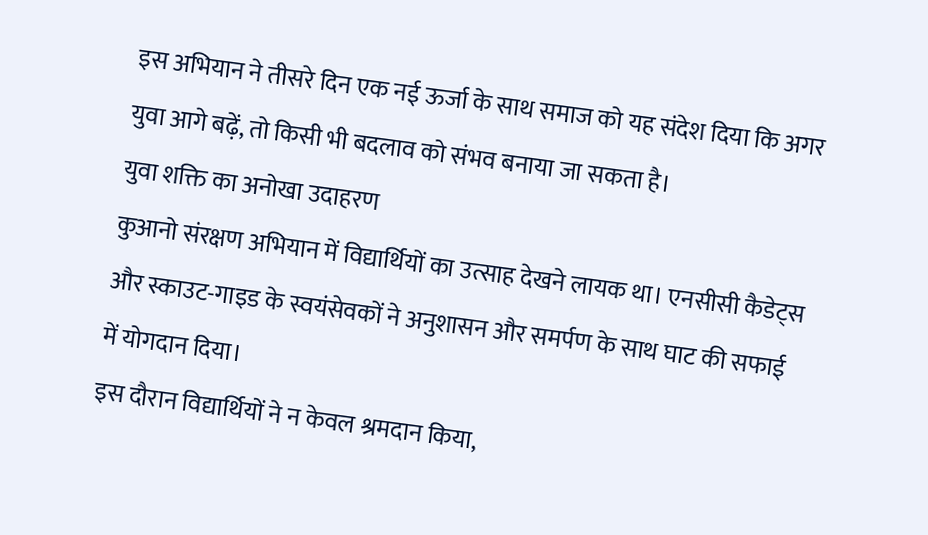इस अभियान ने तीसरे दिन एक नई ऊर्जा के साथ समाज को यह संदेश दिया कि अगर युवा आगे बढ़ें, तो किसी भी बदलाव को संभव बनाया जा सकता है।
युवा शक्ति का अनोखा उदाहरण
कुआनो संरक्षण अभियान में विद्यार्थियों का उत्साह देखने लायक था। एनसीसी कैडेट्स और स्काउट-गाइड के स्वयंसेवकों ने अनुशासन और समर्पण के साथ घाट की सफाई में योगदान दिया।
इस दौरान विद्यार्थियों ने न केवल श्रमदान किया,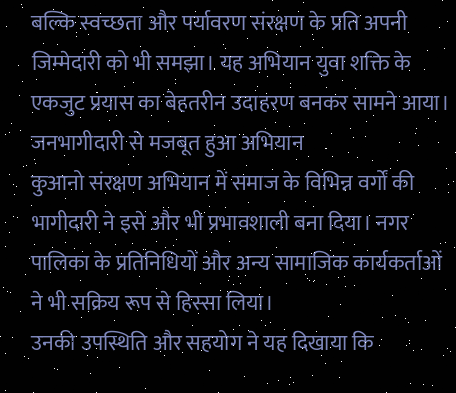बल्कि स्वच्छता और पर्यावरण संरक्षण के प्रति अपनी जिम्मेदारी को भी समझा। यह अभियान युवा शक्ति के एकजुट प्रयास का बेहतरीन उदाहरण बनकर सामने आया।
जनभागीदारी से मजबूत हुआ अभियान
कुआनो संरक्षण अभियान में समाज के विभिन्न वर्गों की भागीदारी ने इसे और भी प्रभावशाली बना दिया। नगर पालिका के प्रतिनिधियों और अन्य सामाजिक कार्यकर्ताओं ने भी सक्रिय रूप से हिस्सा लिया।
उनकी उपस्थिति और सहयोग ने यह दिखाया कि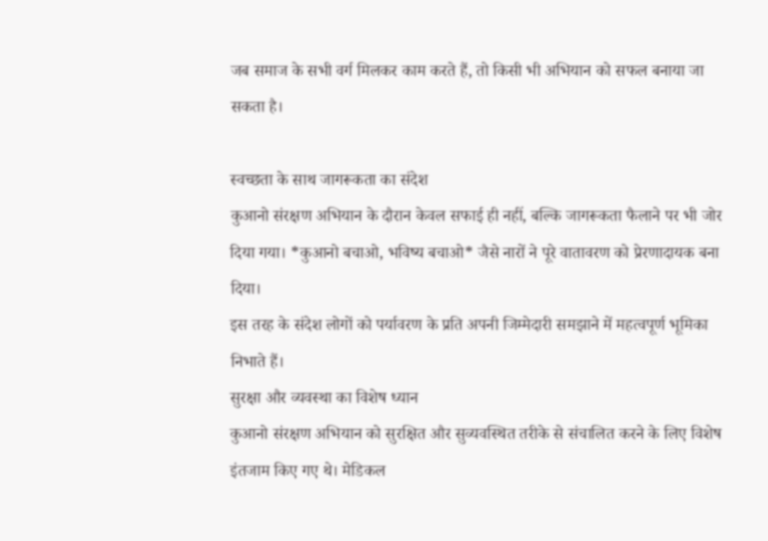जब समाज के सभी वर्ग मिलकर काम करते हैं, तो किसी भी अभियान को सफल बनाया जा सकता है।

स्वच्छता के साथ जागरूकता का संदेश
कुआनो संरक्षण अभियान के दौरान केवल सफाई ही नहीं, बल्कि जागरूकता फैलाने पर भी जोर दिया गया। *कुआनो बचाओ, भविष्य बचाओ* जैसे नारों ने पूरे वातावरण को प्रेरणादायक बना दिया।
इस तरह के संदेश लोगों को पर्यावरण के प्रति अपनी जिम्मेदारी समझाने में महत्वपूर्ण भूमिका निभाते हैं।
सुरक्षा और व्यवस्था का विशेष ध्यान
कुआनो संरक्षण अभियान को सुरक्षित और सुव्यवस्थित तरीके से संचालित करने के लिए विशेष इंतजाम किए गए थे। मेडिकल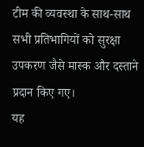टीम की व्यवस्था के साथ-साथ सभी प्रतिभागियों को सुरक्षा उपकरण जैसे मास्क और दस्ताने प्रदान किए गए।
यह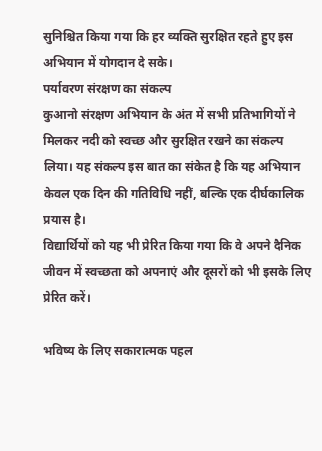सुनिश्चित किया गया कि हर व्यक्ति सुरक्षित रहते हुए इस अभियान में योगदान दे सके।
पर्यावरण संरक्षण का संकल्प
कुआनो संरक्षण अभियान के अंत में सभी प्रतिभागियों ने मिलकर नदी को स्वच्छ और सुरक्षित रखने का संकल्प लिया। यह संकल्प इस बात का संकेत है कि यह अभियान केवल एक दिन की गतिविधि नहीं, बल्कि एक दीर्घकालिक प्रयास है।
विद्यार्थियों को यह भी प्रेरित किया गया कि वे अपने दैनिक जीवन में स्वच्छता को अपनाएं और दूसरों को भी इसके लिए प्रेरित करें।

भविष्य के लिए सकारात्मक पहल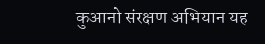कुआनो संरक्षण अभियान यह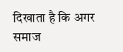दिखाता है कि अगर समाज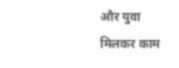और युवा मिलकर काम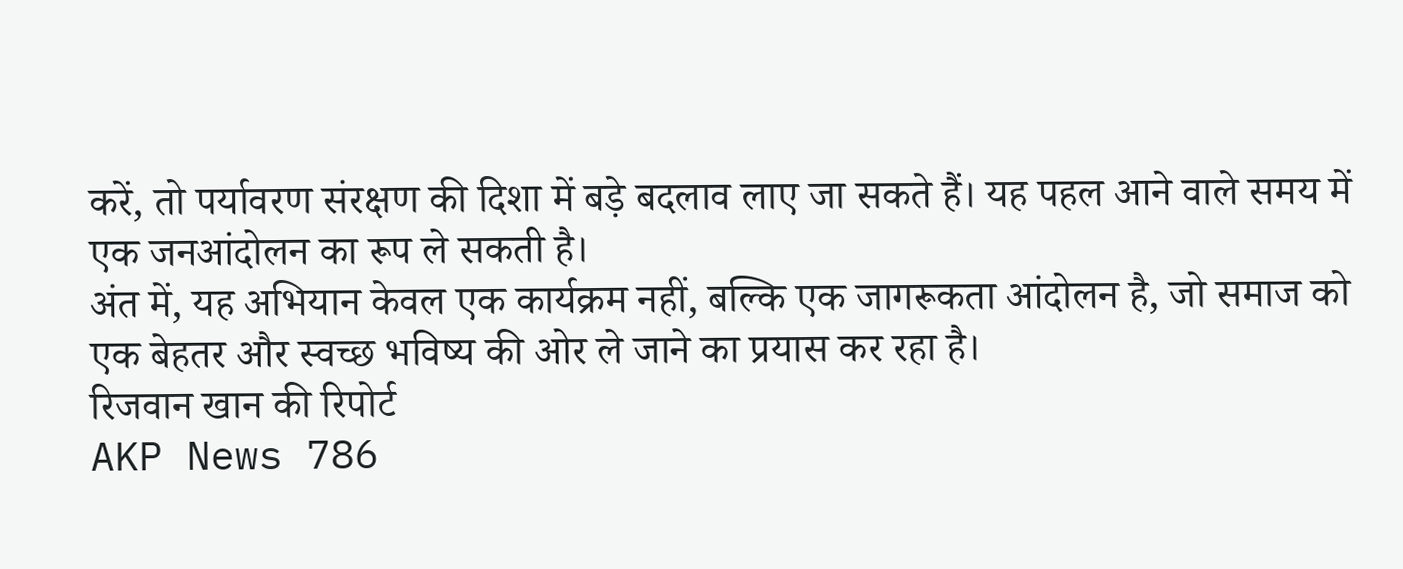करें, तो पर्यावरण संरक्षण की दिशा में बड़े बदलाव लाए जा सकते हैं। यह पहल आने वाले समय में एक जनआंदोलन का रूप ले सकती है।
अंत में, यह अभियान केवल एक कार्यक्रम नहीं, बल्कि एक जागरूकता आंदोलन है, जो समाज को एक बेहतर और स्वच्छ भविष्य की ओर ले जाने का प्रयास कर रहा है।
रिजवान खान की रिपोर्ट
AKP News 786